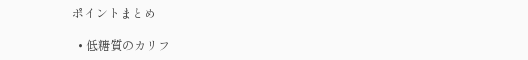ポイントまとめ

  • 低糖質のカリフ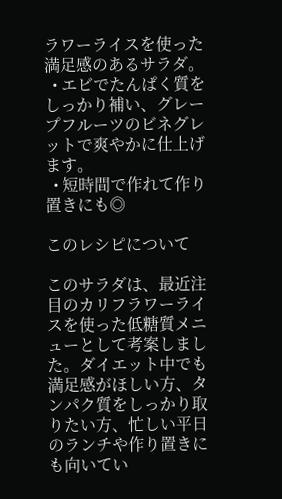ラワーライスを使った満足感のあるサラダ。
  • エビでたんぱく質をしっかり補い、グレープフルーツのビネグレットで爽やかに仕上げます。
  • 短時間で作れて作り置きにも◎

このレシピについて

このサラダは、最近注目のカリフラワーライスを使った低糖質メニューとして考案しました。ダイエット中でも満足感がほしい方、タンパク質をしっかり取りたい方、忙しい平日のランチや作り置きにも向いてい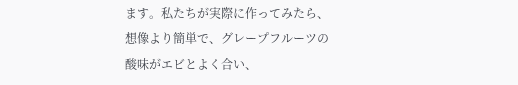ます。私たちが実際に作ってみたら、想像より簡単で、グレープフルーツの酸味がエビとよく合い、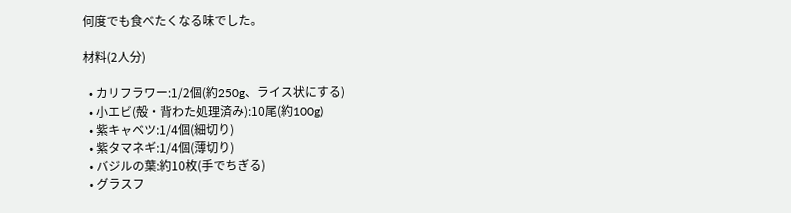何度でも食べたくなる味でした。

材料(2人分)

  • カリフラワー:1/2個(約250g、ライス状にする)
  • 小エビ(殻・背わた処理済み):10尾(約100g)
  • 紫キャベツ:1/4個(細切り)
  • 紫タマネギ:1/4個(薄切り)
  • バジルの葉:約10枚(手でちぎる)
  • グラスフ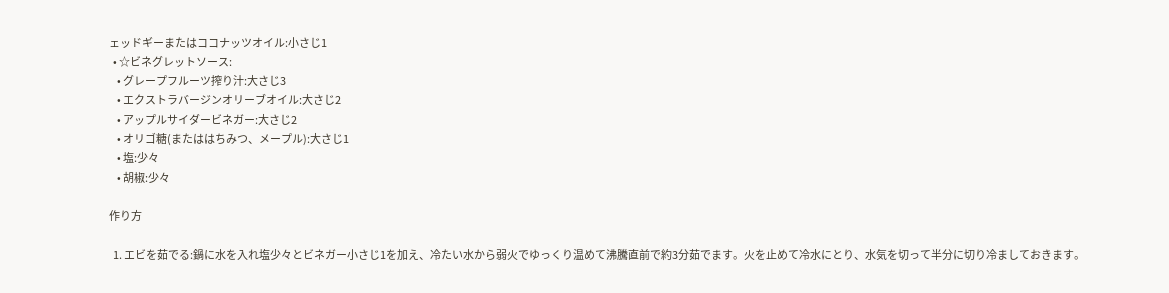ェッドギーまたはココナッツオイル:小さじ1
  • ☆ビネグレットソース:
    • グレープフルーツ搾り汁:大さじ3
    • エクストラバージンオリーブオイル:大さじ2
    • アップルサイダービネガー:大さじ2
    • オリゴ糖(またははちみつ、メープル):大さじ1
    • 塩:少々
    • 胡椒:少々

作り方

  1. エビを茹でる:鍋に水を入れ塩少々とビネガー小さじ1を加え、冷たい水から弱火でゆっくり温めて沸騰直前で約3分茹でます。火を止めて冷水にとり、水気を切って半分に切り冷ましておきます。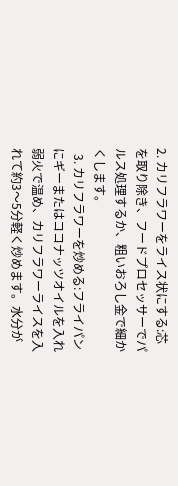2. カリフラワーをライス状にする:芯を取り除き、フードプロセッサーでパルス処理するか、粗いおろし金で細かくします。
  3. カリフラワーを炒める:フライパンにギーまたはココナッツオイルを入れ弱火で温め、カリフラワーライスを入れて約3〜5分軽く炒めます。水分が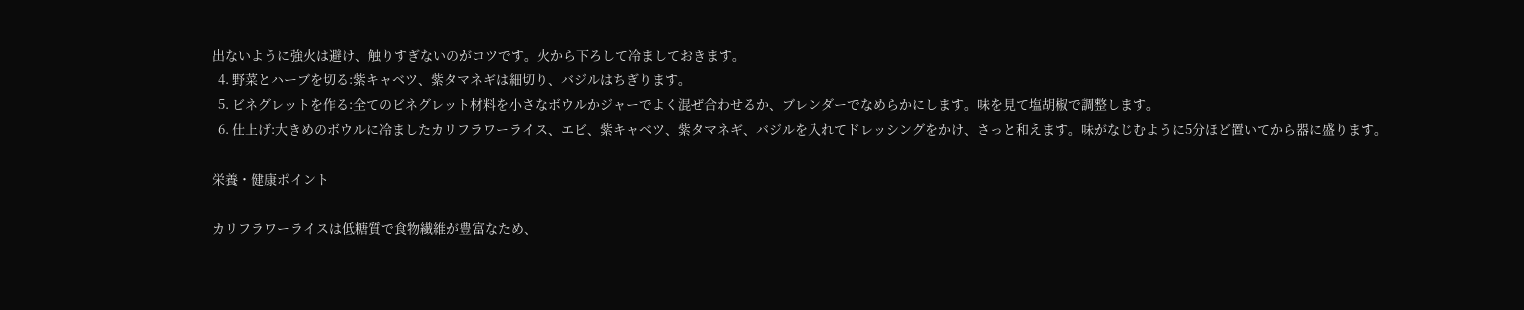出ないように強火は避け、触りすぎないのがコツです。火から下ろして冷ましておきます。
  4. 野菜とハーブを切る:紫キャベツ、紫タマネギは細切り、バジルはちぎります。
  5. ビネグレットを作る:全てのビネグレット材料を小さなボウルかジャーでよく混ぜ合わせるか、ブレンダーでなめらかにします。味を見て塩胡椒で調整します。
  6. 仕上げ:大きめのボウルに冷ましたカリフラワーライス、エビ、紫キャベツ、紫タマネギ、バジルを入れてドレッシングをかけ、さっと和えます。味がなじむように5分ほど置いてから器に盛ります。

栄養・健康ポイント

カリフラワーライスは低糖質で食物繊維が豊富なため、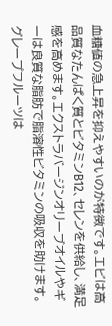血糖値の急上昇を抑えやすいのが特徴です。エビは高品質なたんぱく質とビタミンB12、セレンを供給し、満足感を高めます。エクストラバージンオリーブオイルやギーは良質な脂肪で脂溶性ビタミンの吸収を助けます。グレープフルーツは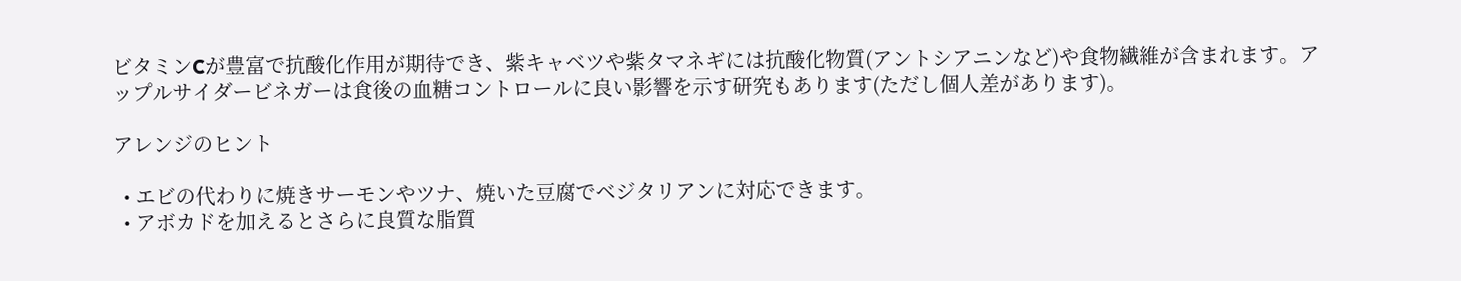ビタミンCが豊富で抗酸化作用が期待でき、紫キャベツや紫タマネギには抗酸化物質(アントシアニンなど)や食物繊維が含まれます。アップルサイダービネガーは食後の血糖コントロールに良い影響を示す研究もあります(ただし個人差があります)。

アレンジのヒント

  • エビの代わりに焼きサーモンやツナ、焼いた豆腐でベジタリアンに対応できます。
  • アボカドを加えるとさらに良質な脂質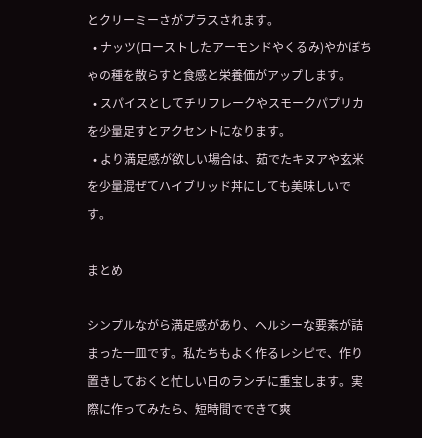とクリーミーさがプラスされます。
  • ナッツ(ローストしたアーモンドやくるみ)やかぼちゃの種を散らすと食感と栄養価がアップします。
  • スパイスとしてチリフレークやスモークパプリカを少量足すとアクセントになります。
  • より満足感が欲しい場合は、茹でたキヌアや玄米を少量混ぜてハイブリッド丼にしても美味しいです。

まとめ

シンプルながら満足感があり、ヘルシーな要素が詰まった一皿です。私たちもよく作るレシピで、作り置きしておくと忙しい日のランチに重宝します。実際に作ってみたら、短時間でできて爽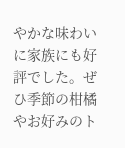やかな味わいに家族にも好評でした。ぜひ季節の柑橘やお好みのト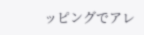ッピングでアレ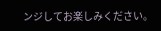ンジしてお楽しみください。